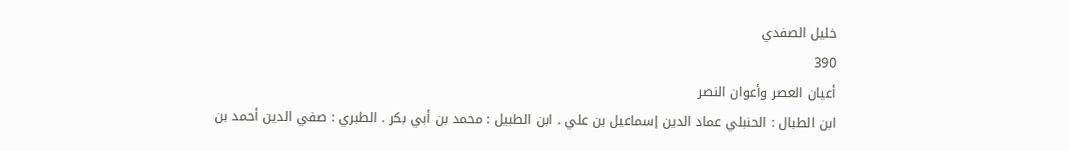خليل الصفدي
390
أعيان العصر وأعوان النصر
ابن الطبال : الحنبلي عماد الدين إسماعيل بن علي . ابن الطبيل : محمد بن أبي بكر . الطبري : صفي الدين أحمد بن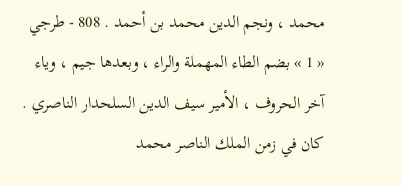محمد ، ونجم الدين محمد بن أحمد . 808 - طرجي « 1 » بضم الطاء المهملة والراء ، وبعدها جيم ، وياء آخر الحروف ، الأمير سيف الدين السلحدار الناصري . كان في زمن الملك الناصر محمد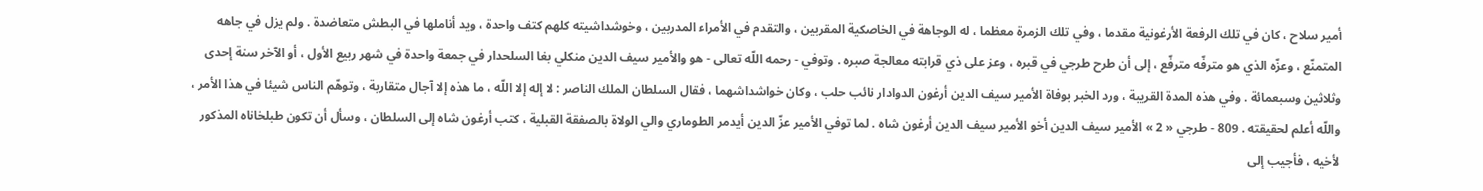أمير سلاح ، كان في تلك الرفعة الأرغونية مقدما ، وفي تلك الزمرة معظما ، له الوجاهة في الخاصكية المقربين ، والتقدم في الأمراء المدربين ، وخوشداشيته كلهم كتف واحدة ، ويد أناملها في البطش متعاضدة . ولم يزل في جاهه المتمنّع ، وعزّه الذي هو مترفّه مترفّع ، إلى أن طرح طرجي في قبره ، وعز على ذي قرابته معالجة صبره . وتوفي - رحمه اللّه تعالى - هو والأمير سيف الدين منكلي بغا السلحدار في جمعة واحدة في شهر ربيع الأول ، أو الآخر سنة إحدى وثلاثين وسبعمائة . وفي هذه المدة القريبة ، ورد الخبر بوفاة الأمير سيف الدين أرغون الدوادار نائب حلب ، وكان خواشداشهما ، فقال السلطان الملك الناصر : لا إله إلا اللّه ، ما هذه إلا آجال متقاربة ، وتوهّم الناس شيئا في هذا الأمر ، واللّه أعلم لحقيقته . 809 - طرجي « 2 » الأمير سيف الدين أخو الأمير سيف الدين أرغون شاه . لما توفي الأمير عزّ الدين أيدمر الطوماري والي الولاة بالصفقة القبلية ، كتب أرغون شاه إلى السلطان ، وسأل أن تكون طبلخاناه المذكور لأخيه ، فأجيب إلى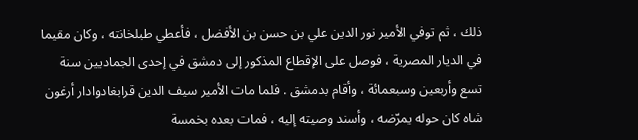ذلك ، ثم توفي الأمير نور الدين علي بن حسن بن الأفضل ، فأعطي طبلخانته ، وكان مقيما في الديار المصرية ، فوصل على الإقطاع المذكور إلى دمشق في إحدى الجماديين سنة تسع وأربعين وسبعمائة ، وأقام بدمشق . فلما مات الأمير سيف الدين قرابغادوادار أرغون شاه كان حوله يمرّضه ، وأسند وصيته إليه ، فمات بعده بخمسة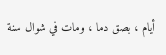أيام ، بصق دما ، ومات في شوال سنة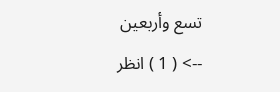تسع وأربعين
--> ( 1 ) انظر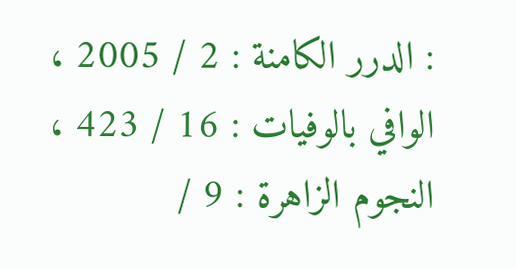: الدرر الكامنة : 2 / 2005 ، الوافي بالوفيات : 16 / 423 ، النجوم الزاهرة : 9 /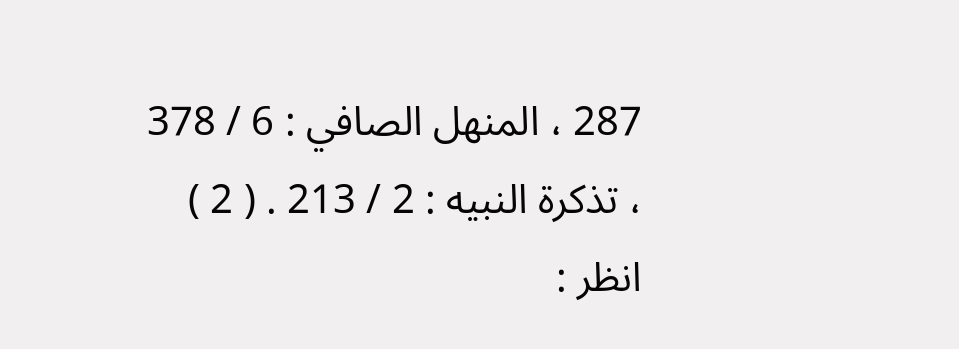287 ، المنهل الصافي : 6 / 378 ، تذكرة النبيه : 2 / 213 . ( 2 ) انظر :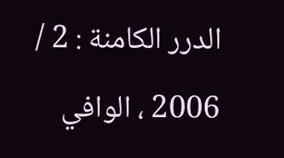الدرر الكامنة : 2 / 2006 ، الوافي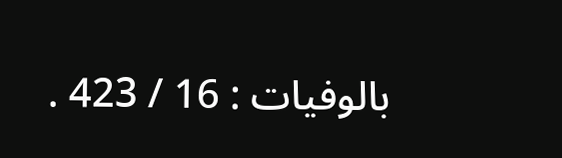بالوفيات : 16 / 423 .